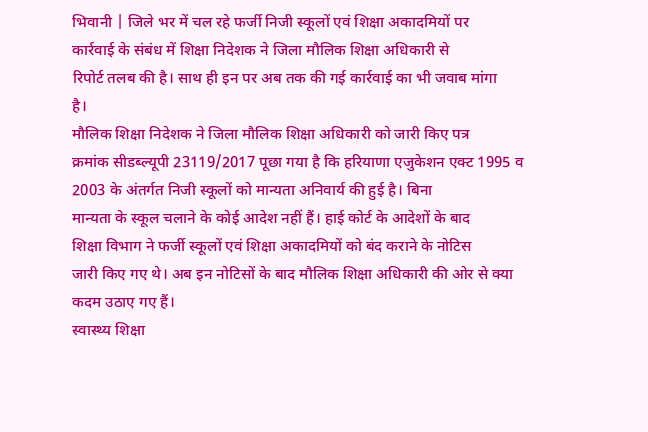भिवानी | जिले भर में चल रहे फर्जी निजी स्कूलों एवं शिक्षा अकादमियों पर
कार्रवाई के संबंध में शिक्षा निदेशक ने जिला मौलिक शिक्षा अधिकारी से
रिपोर्ट तलब की है। साथ ही इन पर अब तक की गई कार्रवाई का भी जवाब मांगा
है।
मौलिक शिक्षा निदेशक ने जिला मौलिक शिक्षा अधिकारी को जारी किए पत्र
क्रमांक सीडब्ल्यूपी 23119/2017 पूछा गया है कि हरियाणा एजुकेशन एक्ट 1995 व
2003 के अंतर्गत निजी स्कूलों को मान्यता अनिवार्य की हुई है। बिना
मान्यता के स्कूल चलाने के कोई आदेश नहीं हैं। हाई कोर्ट के आदेशों के बाद
शिक्षा विभाग ने फर्जी स्कूलों एवं शिक्षा अकादमियों को बंद कराने के नोटिस
जारी किए गए थे। अब इन नोटिसों के बाद मौलिक शिक्षा अधिकारी की ओर से क्या
कदम उठाए गए हैं।
स्वास्थ्य शिक्षा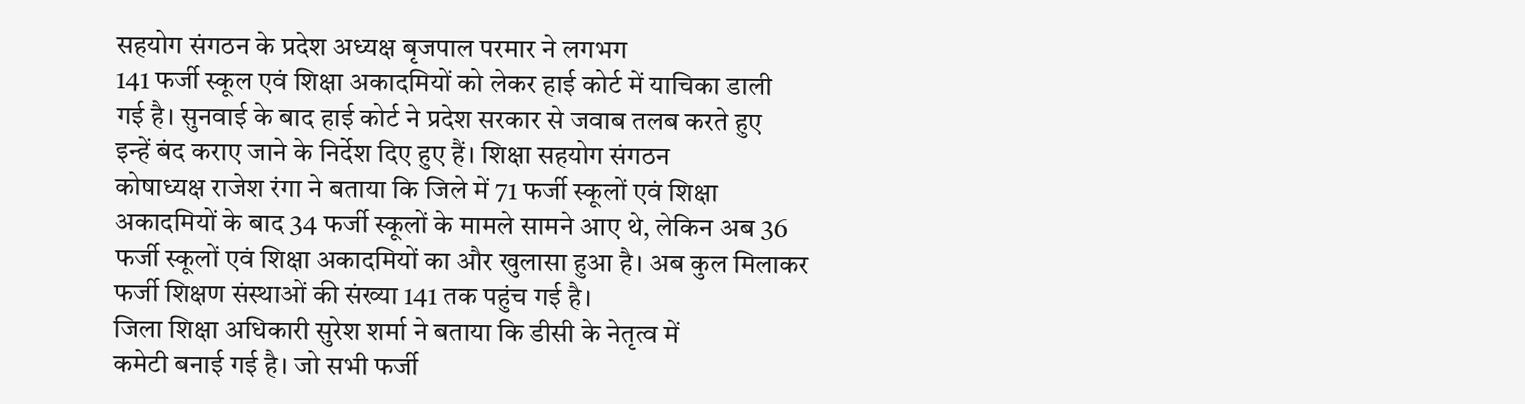सहयोग संगठन के प्रदेश अध्यक्ष बृजपाल परमार ने लगभग
141 फर्जी स्कूल एवं शिक्षा अकादमियों को लेकर हाई कोर्ट में याचिका डाली
गई है। सुनवाई के बाद हाई कोर्ट ने प्रदेश सरकार से जवाब तलब करते हुए
इन्हें बंद कराए जाने के निर्देश दिए हुए हैं। शिक्षा सहयोग संगठन
कोषाध्यक्ष राजेश रंगा ने बताया कि जिले में 71 फर्जी स्कूलों एवं शिक्षा
अकादमियों के बाद 34 फर्जी स्कूलों के मामले सामने आए थे, लेकिन अब 36
फर्जी स्कूलों एवं शिक्षा अकादमियों का और खुलासा हुआ है। अब कुल मिलाकर
फर्जी शिक्षण संस्थाओं की संख्या 141 तक पहुंच गई है।
जिला शिक्षा अधिकारी सुरेश शर्मा ने बताया कि डीसी के नेतृत्व में
कमेटी बनाई गई है। जो सभी फर्जी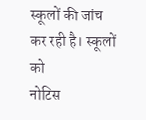स्कूलों की जांच कर रही है। स्कूलों को
नोटिस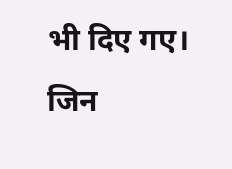भी दिए गए। जिन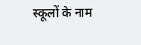स्कूलों के नाम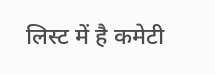लिस्ट में है कमेटी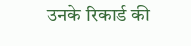उनके रिकार्ड की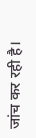जांच कर रही है।